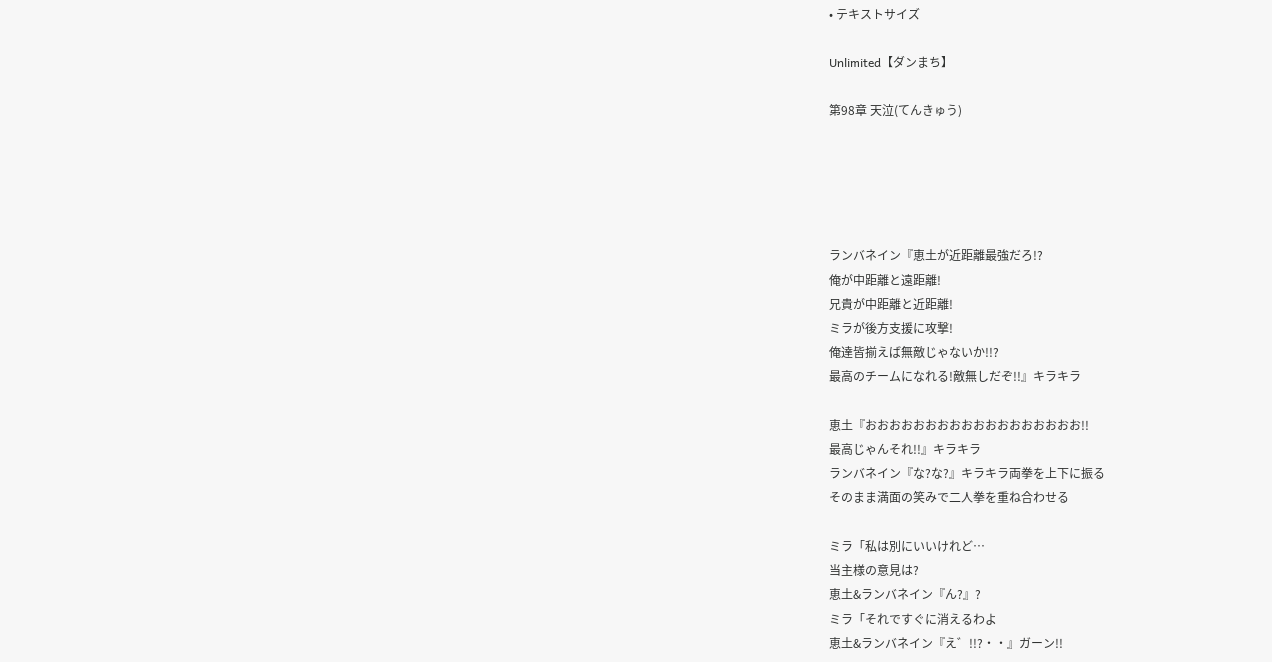• テキストサイズ

Unlimited【ダンまち】

第98章 天泣(てんきゅう)





ランバネイン『恵土が近距離最強だろ!?
俺が中距離と遠距離!
兄貴が中距離と近距離!
ミラが後方支援に攻撃!
俺達皆揃えば無敵じゃないか!!?
最高のチームになれる!敵無しだぞ!!』キラキラ

恵土『おおおおおおおおおおおおおおおおおお!!
最高じゃんそれ!!』キラキラ
ランバネイン『な?な?』キラキラ両拳を上下に振る
そのまま満面の笑みで二人拳を重ね合わせる

ミラ「私は別にいいけれど…
当主様の意見は?
恵土&ランバネイン『ん?』?
ミラ「それですぐに消えるわよ
恵土&ランバネイン『え゛!!?・・』ガーン!!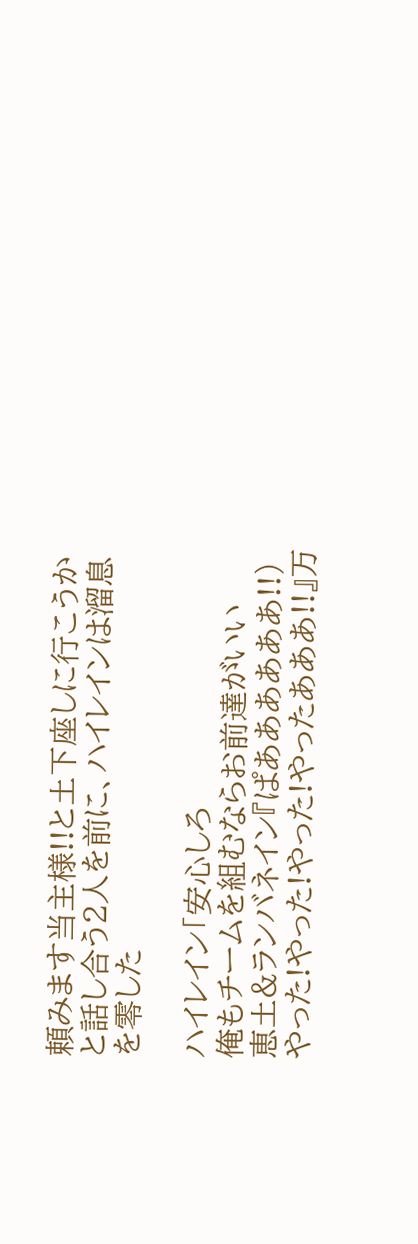頼みます当主様!!と土下座しに行こうかと話し合う2人を前に、ハイレインは溜息を零した

ハイレイン「安心しろ
俺もチームを組むならお前達がいい
恵土&ランバネイン『ぱああああああ!!)やった!やった!やった!やったあああ!!』万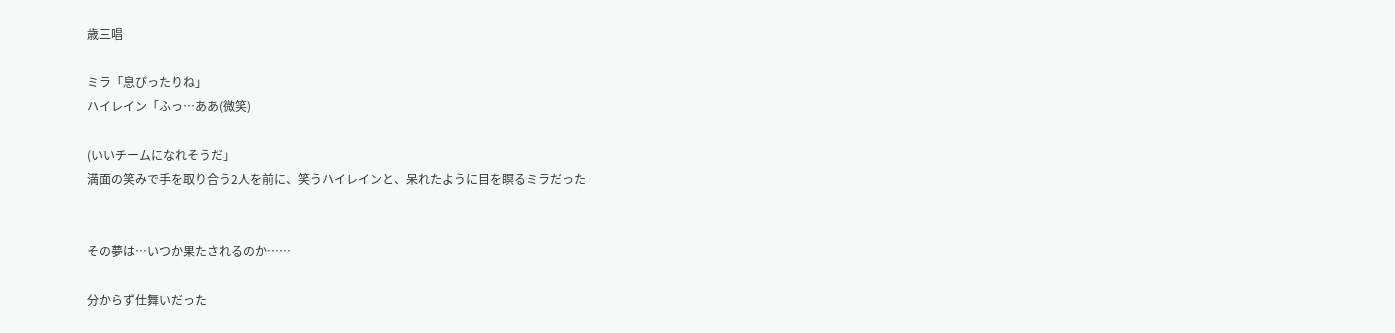歳三唱

ミラ「息ぴったりね」
ハイレイン「ふっ…ああ(微笑)

(いいチームになれそうだ」
満面の笑みで手を取り合う2人を前に、笑うハイレインと、呆れたように目を瞑るミラだった


その夢は…いつか果たされるのか……

分からず仕舞いだった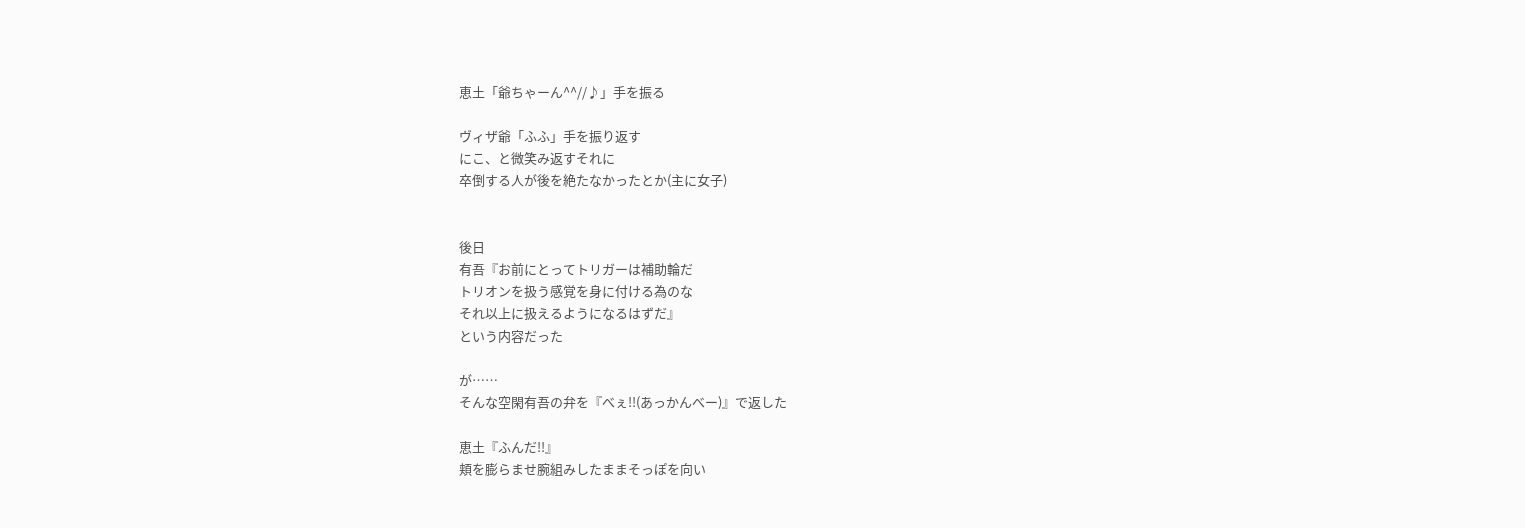恵土「爺ちゃーん^^//♪」手を振る

ヴィザ爺「ふふ」手を振り返す
にこ、と微笑み返すそれに
卒倒する人が後を絶たなかったとか(主に女子)


後日
有吾『お前にとってトリガーは補助輪だ
トリオンを扱う感覚を身に付ける為のな
それ以上に扱えるようになるはずだ』
という内容だった

が……
そんな空閑有吾の弁を『べぇ!!(あっかんべー)』で返した

恵土『ふんだ!!』
頬を膨らませ腕組みしたままそっぽを向い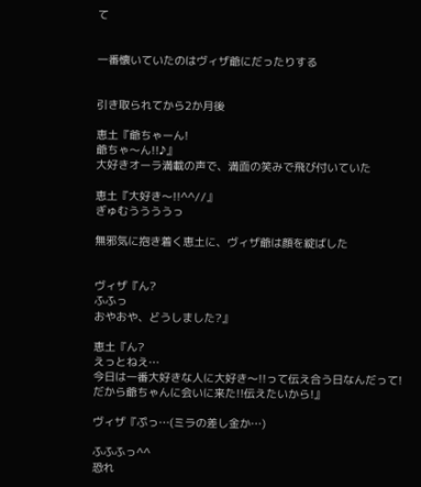て


一番懐いていたのはヴィザ爺にだったりする


引き取られてから2か月後

恵土『爺ちゃーん!
爺ちゃ〜ん!!♪』
大好きオーラ満載の声で、満面の笑みで飛び付いていた

恵土『大好き〜!!^^//』
ぎゅむううううっ

無邪気に抱き着く恵土に、ヴィザ爺は顔を綻ばした


ヴィザ『ん?
ふふっ
おやおや、どうしました?』

恵土『ん?
えっとねえ…
今日は一番大好きな人に大好き〜!!って伝え合う日なんだって!
だから爺ちゃんに会いに来た!!伝えたいから!』

ヴィザ『ぷっ…(ミラの差し金か…)

ふふふっ^^
恐れ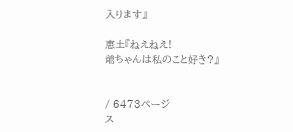入ります』

恵土『ねえねえ!
爺ちゃんは私のこと好き?』


/ 6473ページ
ス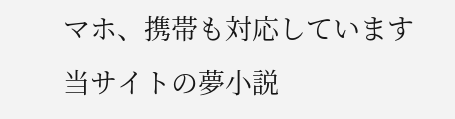マホ、携帯も対応しています
当サイトの夢小説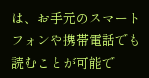は、お手元のスマートフォンや携帯電話でも読むことが可能で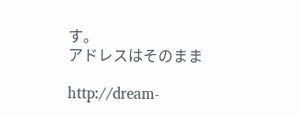す。
アドレスはそのまま

http://dream-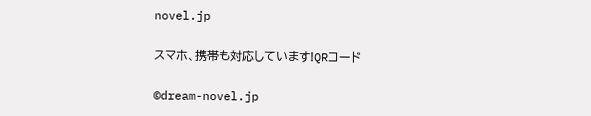novel.jp

スマホ、携帯も対応しています!QRコード

©dream-novel.jp